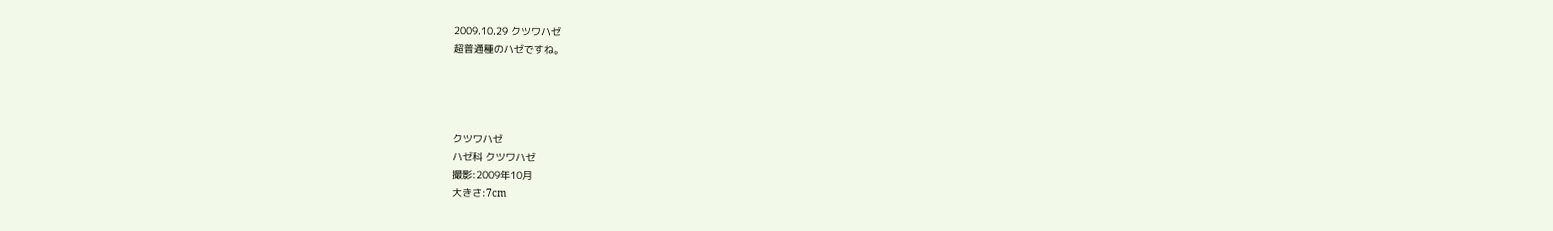2009.10.29 クツワハゼ
超普通種のハゼですね。




クツワハゼ
ハゼ科 クツワハゼ
撮影:2009年10月
大きさ:7cm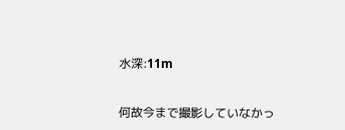水深:11m


何故今まで撮影していなかっ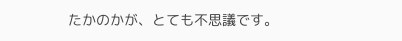たかのかが、とても不思議です。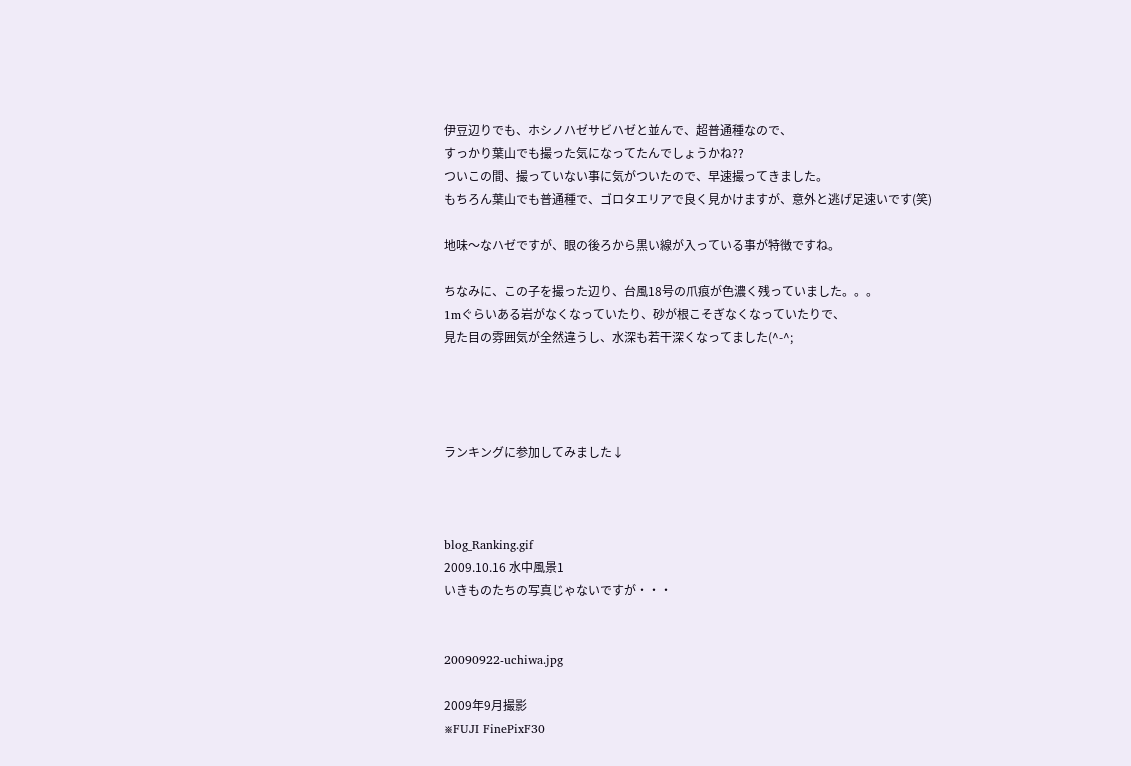伊豆辺りでも、ホシノハゼサビハゼと並んで、超普通種なので、
すっかり葉山でも撮った気になってたんでしょうかね??
ついこの間、撮っていない事に気がついたので、早速撮ってきました。
もちろん葉山でも普通種で、ゴロタエリアで良く見かけますが、意外と逃げ足速いです(笑)

地味〜なハゼですが、眼の後ろから黒い線が入っている事が特徴ですね。

ちなみに、この子を撮った辺り、台風18号の爪痕が色濃く残っていました。。。
1mぐらいある岩がなくなっていたり、砂が根こそぎなくなっていたりで、
見た目の雰囲気が全然違うし、水深も若干深くなってました(^-^;




ランキングに参加してみました↓



blog_Ranking.gif
2009.10.16 水中風景1
いきものたちの写真じゃないですが・・・


20090922-uchiwa.jpg

2009年9月撮影
※FUJI FinePixF30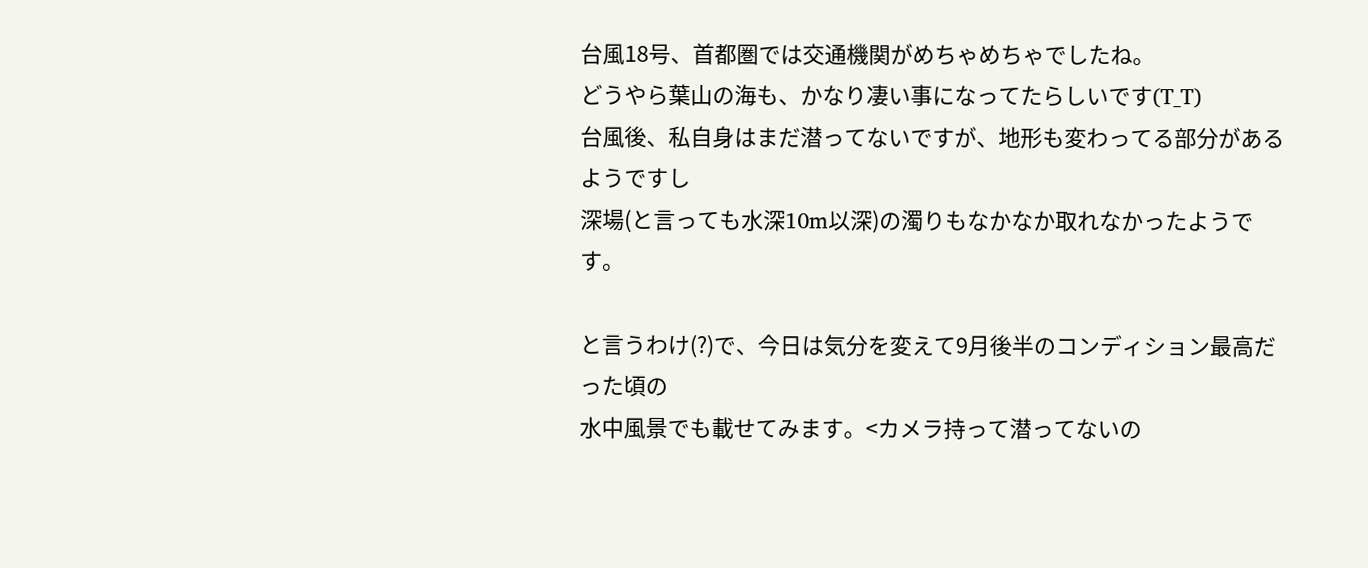台風18号、首都圏では交通機関がめちゃめちゃでしたね。
どうやら葉山の海も、かなり凄い事になってたらしいです(T_T)
台風後、私自身はまだ潜ってないですが、地形も変わってる部分があるようですし
深場(と言っても水深10m以深)の濁りもなかなか取れなかったようです。

と言うわけ(?)で、今日は気分を変えて9月後半のコンディション最高だった頃の
水中風景でも載せてみます。<カメラ持って潜ってないの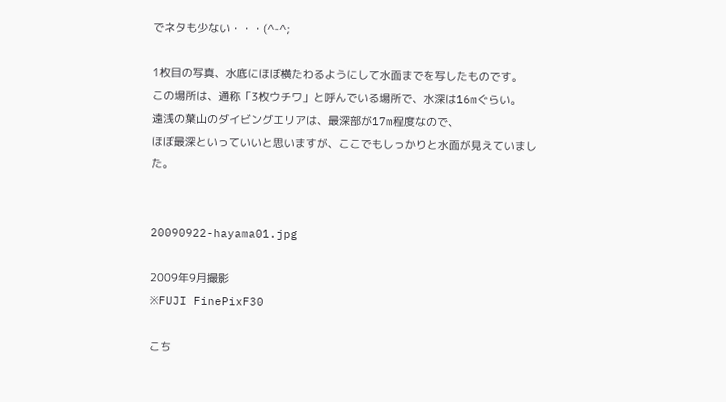でネタも少ない・・・(^-^;

1枚目の写真、水底にほぼ横たわるようにして水面までを写したものです。
この場所は、通称「3枚ウチワ」と呼んでいる場所で、水深は16mぐらい。
遠浅の葉山のダイビングエリアは、最深部が17m程度なので、
ほぼ最深といっていいと思いますが、ここでもしっかりと水面が見えていました。


20090922-hayama01.jpg

2009年9月撮影
※FUJI FinePixF30

こち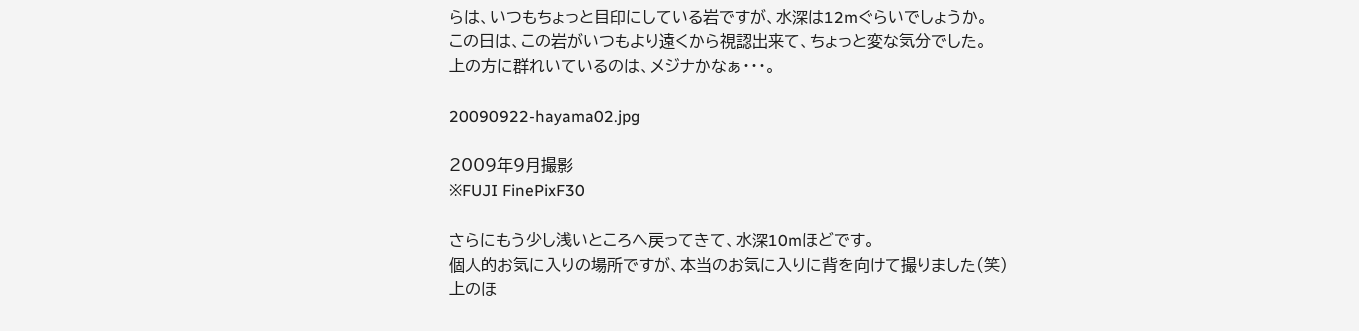らは、いつもちょっと目印にしている岩ですが、水深は12mぐらいでしょうか。
この日は、この岩がいつもより遠くから視認出来て、ちょっと変な気分でした。
上の方に群れいているのは、メジナかなぁ・・・。

20090922-hayama02.jpg

2009年9月撮影
※FUJI FinePixF30

さらにもう少し浅いところへ戻ってきて、水深10mほどです。
個人的お気に入りの場所ですが、本当のお気に入りに背を向けて撮りました(笑)
上のほ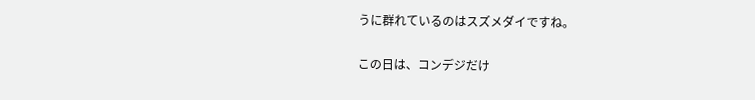うに群れているのはスズメダイですね。

この日は、コンデジだけ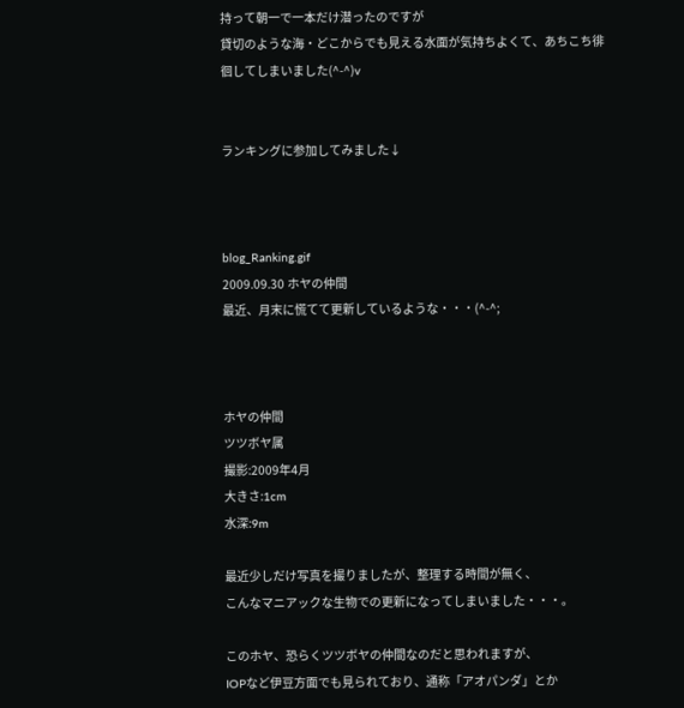持って朝一で一本だけ潜ったのですが
貸切のような海・どこからでも見える水面が気持ちよくて、あちこち徘徊してしまいました(^-^)v


ランキングに参加してみました↓



blog_Ranking.gif
2009.09.30 ホヤの仲間
最近、月末に慌てて更新しているような・・・(^-^;



ホヤの仲間
ツツボヤ属
撮影:2009年4月
大きさ:1cm
水深:9m

最近少しだけ写真を撮りましたが、整理する時間が無く、
こんなマニアックな生物での更新になってしまいました・・・。

このホヤ、恐らくツツボヤの仲間なのだと思われますが、
IOPなど伊豆方面でも見られており、通称「アオパンダ」とか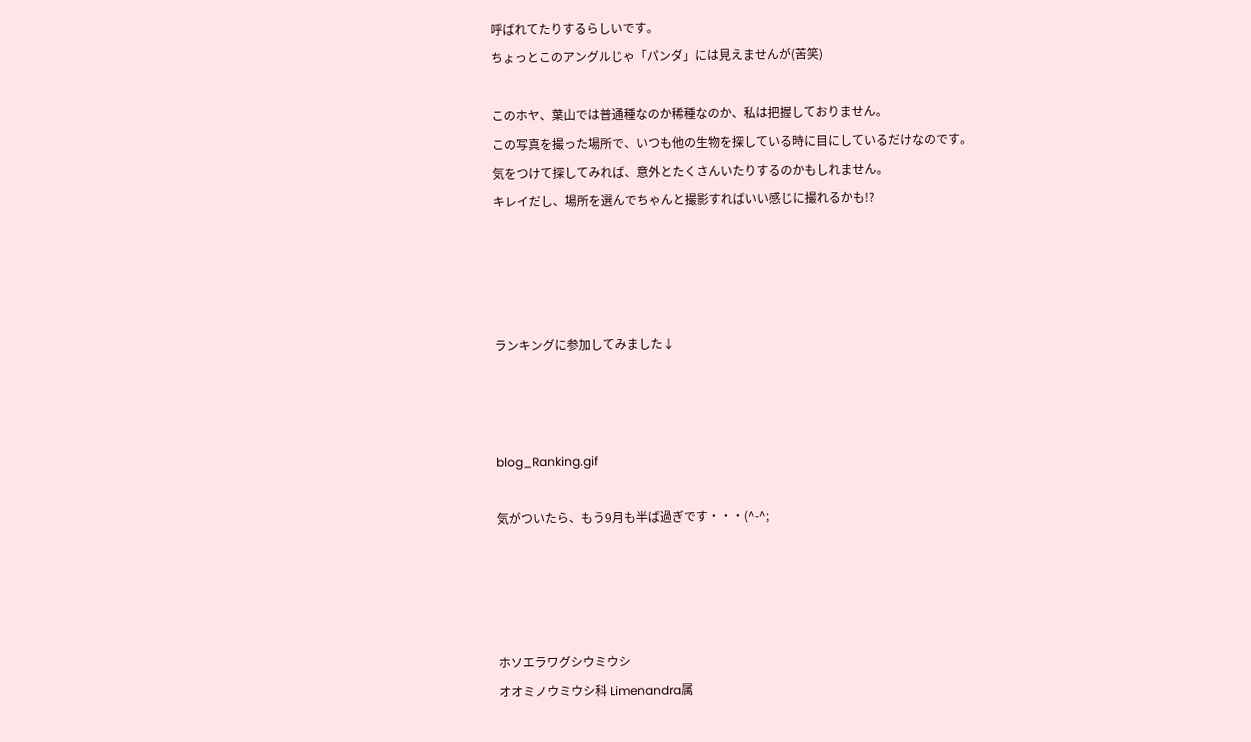呼ばれてたりするらしいです。
ちょっとこのアングルじゃ「パンダ」には見えませんが(苦笑)

このホヤ、葉山では普通種なのか稀種なのか、私は把握しておりません。
この写真を撮った場所で、いつも他の生物を探している時に目にしているだけなのです。
気をつけて探してみれば、意外とたくさんいたりするのかもしれません。
キレイだし、場所を選んでちゃんと撮影すればいい感じに撮れるかも!?




ランキングに参加してみました↓



blog_Ranking.gif

気がついたら、もう9月も半ば過ぎです・・・(^-^;




ホソエラワグシウミウシ
オオミノウミウシ科 Limenandra属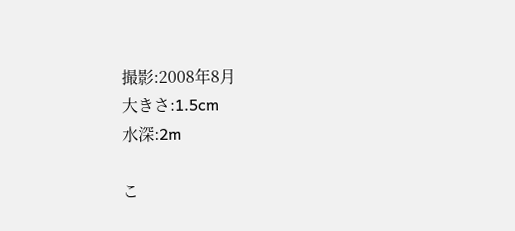撮影:2008年8月
大きさ:1.5cm
水深:2m

こ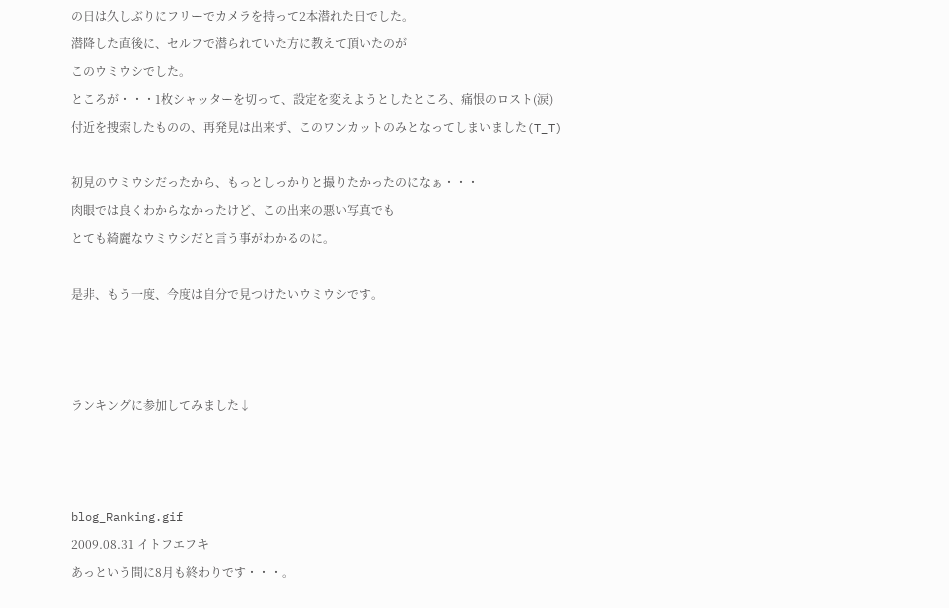の日は久しぶりにフリーでカメラを持って2本潜れた日でした。
潜降した直後に、セルフで潜られていた方に教えて頂いたのが
このウミウシでした。
ところが・・・1枚シャッターを切って、設定を変えようとしたところ、痛恨のロスト(涙)
付近を捜索したものの、再発見は出来ず、このワンカットのみとなってしまいました(T_T)

初見のウミウシだったから、もっとしっかりと撮りたかったのになぁ・・・
肉眼では良くわからなかったけど、この出来の悪い写真でも
とても綺麗なウミウシだと言う事がわかるのに。

是非、もう一度、今度は自分で見つけたいウミウシです。



ランキングに参加してみました↓



blog_Ranking.gif
2009.08.31 イトフエフキ
あっという間に8月も終わりです・・・。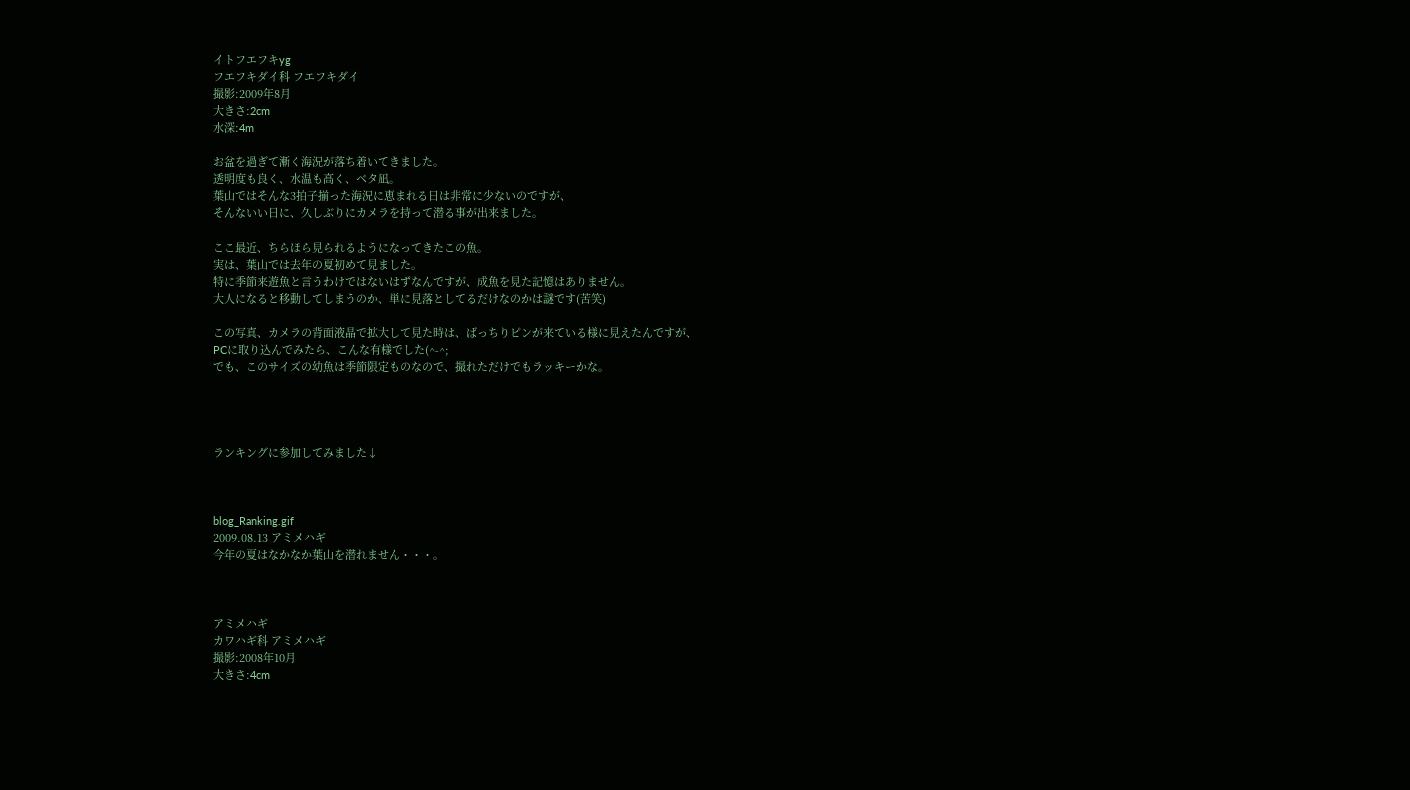イトフエフキyg
フエフキダイ科 フエフキダイ
撮影:2009年8月
大きさ:2cm
水深:4m

お盆を過ぎて漸く海況が落ち着いてきました。
透明度も良く、水温も高く、ベタ凪。
葉山ではそんな3拍子揃った海況に恵まれる日は非常に少ないのですが、
そんないい日に、久しぶりにカメラを持って潜る事が出来ました。

ここ最近、ちらほら見られるようになってきたこの魚。
実は、葉山では去年の夏初めて見ました。
特に季節来遊魚と言うわけではないはずなんですが、成魚を見た記憶はありません。
大人になると移動してしまうのか、単に見落としてるだけなのかは謎です(苦笑)

この写真、カメラの背面液晶で拡大して見た時は、ばっちりピンが来ている様に見えたんですが、
PCに取り込んでみたら、こんな有様でした(^-^;
でも、このサイズの幼魚は季節限定ものなので、撮れただけでもラッキーかな。




ランキングに参加してみました↓



blog_Ranking.gif
2009.08.13 アミメハギ
今年の夏はなかなか葉山を潜れません・・・。



アミメハギ
カワハギ科 アミメハギ
撮影:2008年10月
大きさ:4cm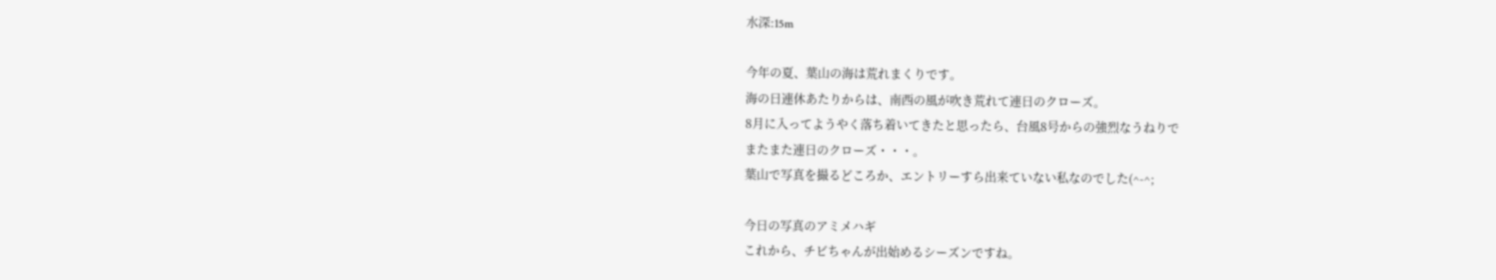水深:15m

今年の夏、葉山の海は荒れまくりです。
海の日連休あたりからは、南西の風が吹き荒れて連日のクローズ。
8月に入ってようやく落ち着いてきたと思ったら、台風8号からの強烈なうねりで
またまた連日のクローズ・・・。
葉山で写真を撮るどころか、エントリーすら出来ていない私なのでした(^-^;

今日の写真のアミメハギ
これから、チビちゃんが出始めるシーズンですね。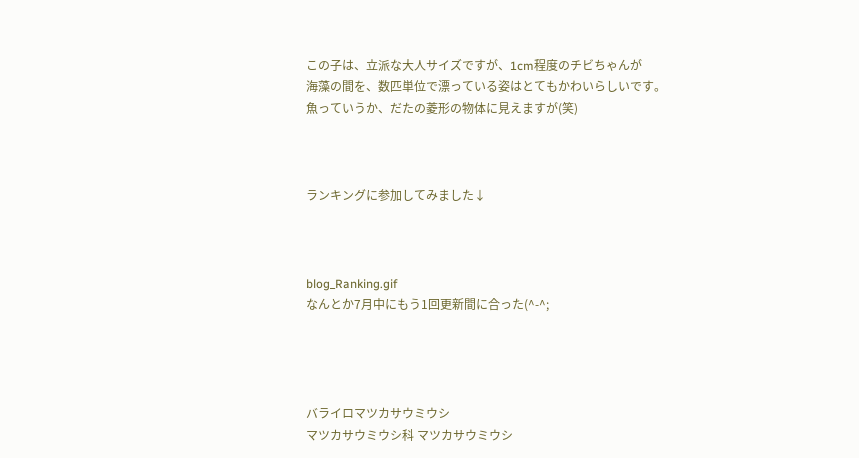この子は、立派な大人サイズですが、1cm程度のチビちゃんが
海藻の間を、数匹単位で漂っている姿はとてもかわいらしいです。
魚っていうか、だたの菱形の物体に見えますが(笑)



ランキングに参加してみました↓



blog_Ranking.gif
なんとか7月中にもう1回更新間に合った(^-^;




バライロマツカサウミウシ
マツカサウミウシ科 マツカサウミウシ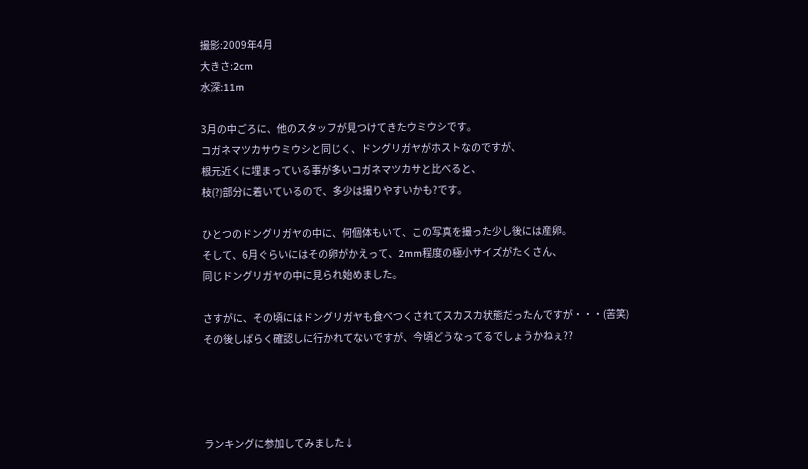撮影:2009年4月
大きさ:2cm
水深:11m

3月の中ごろに、他のスタッフが見つけてきたウミウシです。
コガネマツカサウミウシと同じく、ドングリガヤがホストなのですが、
根元近くに埋まっている事が多いコガネマツカサと比べると、
枝(?)部分に着いているので、多少は撮りやすいかも?です。

ひとつのドングリガヤの中に、何個体もいて、この写真を撮った少し後には産卵。
そして、6月ぐらいにはその卵がかえって、2mm程度の極小サイズがたくさん、
同じドングリガヤの中に見られ始めました。

さすがに、その頃にはドングリガヤも食べつくされてスカスカ状態だったんですが・・・(苦笑)
その後しばらく確認しに行かれてないですが、今頃どうなってるでしょうかねぇ??




ランキングに参加してみました↓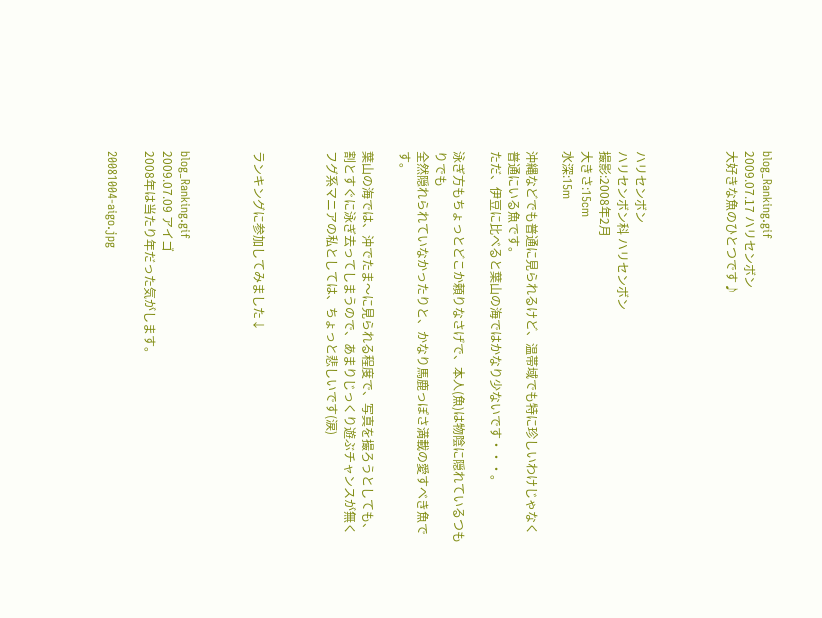blog_Ranking.gif
2009.07.17 ハリセンボン
大好きな魚のひとつです♪




ハリセンボン
ハリセンボン科 ハリセンボン
撮影:2008年2月
大きさ:15cm
水深:15m

沖縄などでも普通に見られるけど、温帯域でも特に珍しいわけじゃなく
普通にいる魚です。
ただ、伊豆に比べると葉山の海ではかなり少ないです・・・。

泳ぎ方もちょっとどこか頼りなさげで、本人(魚)は物陰に隠れているつもりでも
全然隠れられていなかったりと、かなり馬鹿っぽさ満載の愛すべき魚です。

葉山の海では、沖でたま〜に見られる程度で、写真を撮ろうとしても、
割とすぐに泳ぎ去ってしまうので、あまりじっくり遊ぶチャンスが無く
フグ系マニアの私としては、ちょっと悲しいです(涙)



ランキングに参加してみました↓



blog_Ranking.gif
2009.07.09 アイゴ
2008年は当たり年だった気がします。

20081004-aigo.jpg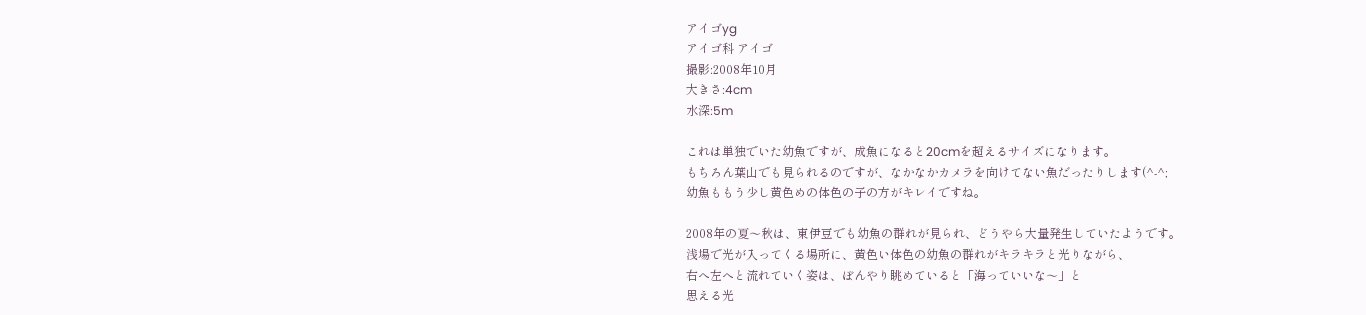アイゴyg
アイゴ科 アイゴ
撮影:2008年10月
大きさ:4cm
水深:5m

これは単独でいた幼魚ですが、成魚になると20cmを超えるサイズになります。
もちろん葉山でも見られるのですが、なかなかカメラを向けてない魚だったりします(^-^;
幼魚ももう少し黄色めの体色の子の方がキレイですね。

2008年の夏〜秋は、東伊豆でも幼魚の群れが見られ、どうやら大量発生していたようです。
浅場で光が入ってくる場所に、黄色い体色の幼魚の群れがキラキラと光りながら、
右へ左へと流れていく姿は、ぼんやり眺めていると「海っていいな〜」と
思える光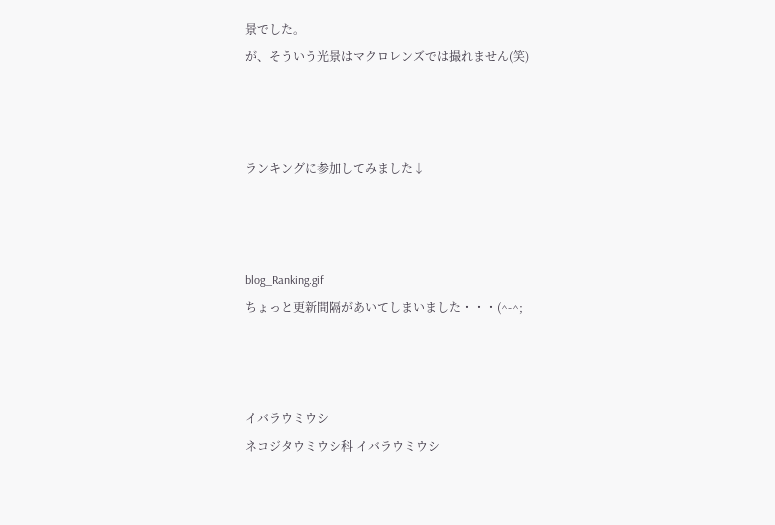景でした。
が、そういう光景はマクロレンズでは撮れません(笑)



ランキングに参加してみました↓



blog_Ranking.gif
ちょっと更新間隔があいてしまいました・・・(^-^;



イバラウミウシ
ネコジタウミウシ科 イバラウミウシ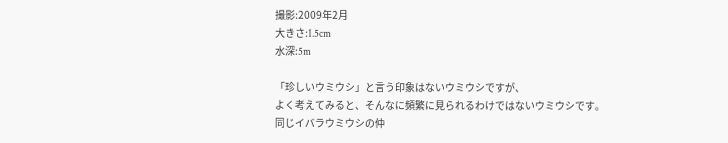撮影:2009年2月
大きさ:1.5cm
水深:5m

「珍しいウミウシ」と言う印象はないウミウシですが、
よく考えてみると、そんなに頻繁に見られるわけではないウミウシです。
同じイバラウミウシの仲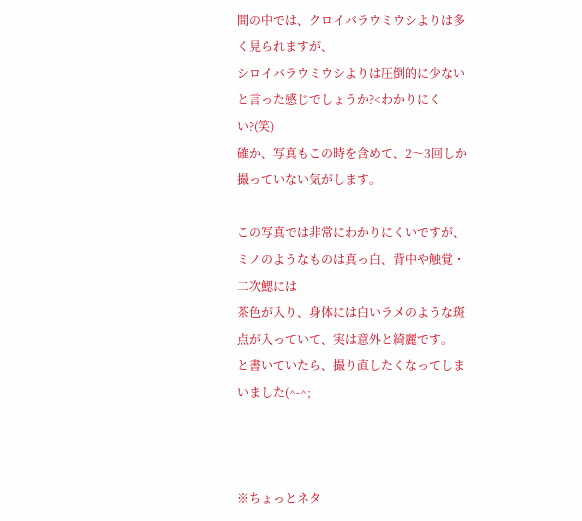間の中では、クロイバラウミウシよりは多く見られますが、
シロイバラウミウシよりは圧倒的に少ないと言った感じでしょうか?<わかりにくい?(笑)
確か、写真もこの時を含めて、2〜3回しか撮っていない気がします。

この写真では非常にわかりにくいですが、ミノのようなものは真っ白、背中や触覚・二次鰓には
茶色が入り、身体には白いラメのような斑点が入っていて、実は意外と綺麗です。
と書いていたら、撮り直したくなってしまいました(^-^;



※ちょっとネタ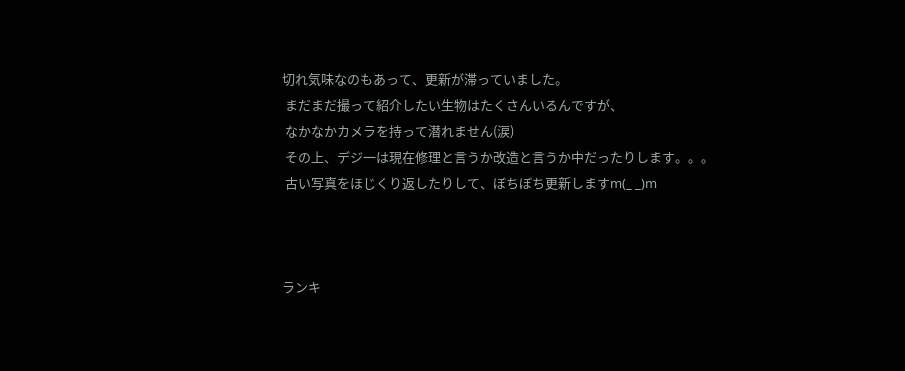切れ気味なのもあって、更新が滞っていました。
 まだまだ撮って紹介したい生物はたくさんいるんですが、
 なかなかカメラを持って潜れません(涙)
 その上、デジ一は現在修理と言うか改造と言うか中だったりします。。。
 古い写真をほじくり返したりして、ぼちぼち更新しますm(_ _)m



ランキ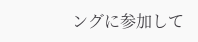ングに参加して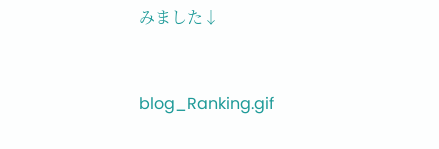みました↓



blog_Ranking.gif